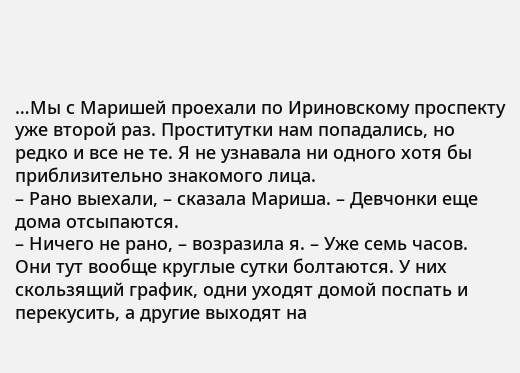…Мы с Маришей проехали по Ириновскому проспекту уже второй раз. Проститутки нам попадались, но редко и все не те. Я не узнавала ни одного хотя бы приблизительно знакомого лица.
– Рано выехали, – сказала Мариша. – Девчонки еще дома отсыпаются.
– Ничего не рано, – возразила я. – Уже семь часов. Они тут вообще круглые сутки болтаются. У них скользящий график, одни уходят домой поспать и перекусить, а другие выходят на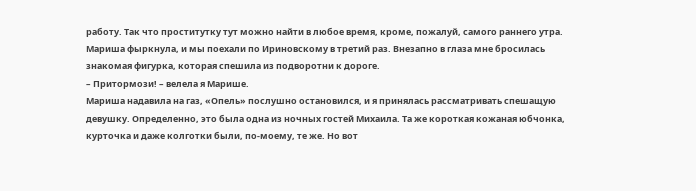работу. Так что проститутку тут можно найти в любое время, кроме, пожалуй, самого раннего утра.
Мариша фыркнула, и мы поехали по Ириновскому в третий раз. Внезапно в глаза мне бросилась знакомая фигурка, которая спешила из подворотни к дороге.
– Притормози! – велела я Марише.
Мариша надавила на газ, «Опель» послушно остановился, и я принялась рассматривать спешащую девушку. Определенно, это была одна из ночных гостей Михаила. Та же короткая кожаная юбчонка, курточка и даже колготки были, по-моему, те же. Но вот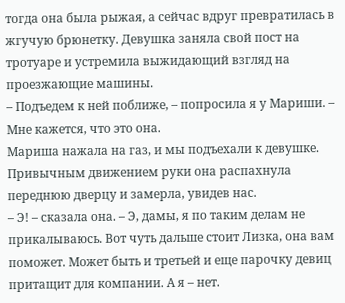тогда она была рыжая, а сейчас вдруг превратилась в жгучую брюнетку. Девушка заняла свой пост на тротуаре и устремила выжидающий взгляд на проезжающие машины.
– Подъедем к ней поближе, – попросила я у Мариши. – Мне кажется, что это она.
Мариша нажала на газ, и мы подъехали к девушке. Привычным движением руки она распахнула переднюю дверцу и замерла, увидев нас.
– Э! – сказала она. – Э, дамы, я по таким делам не прикалываюсь. Вот чуть дальше стоит Лизка, она вам поможет. Может быть и третьей и еще парочку девиц притащит для компании. А я – нет.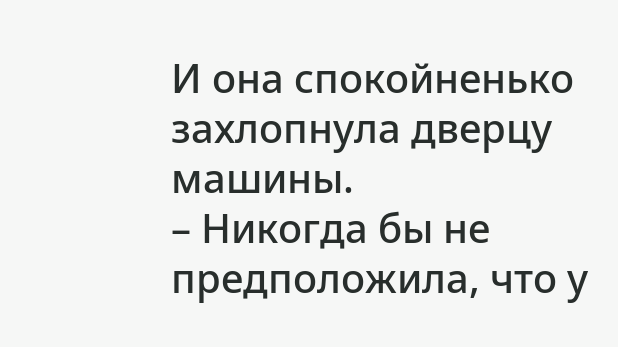И она спокойненько захлопнула дверцу машины.
– Никогда бы не предположила, что у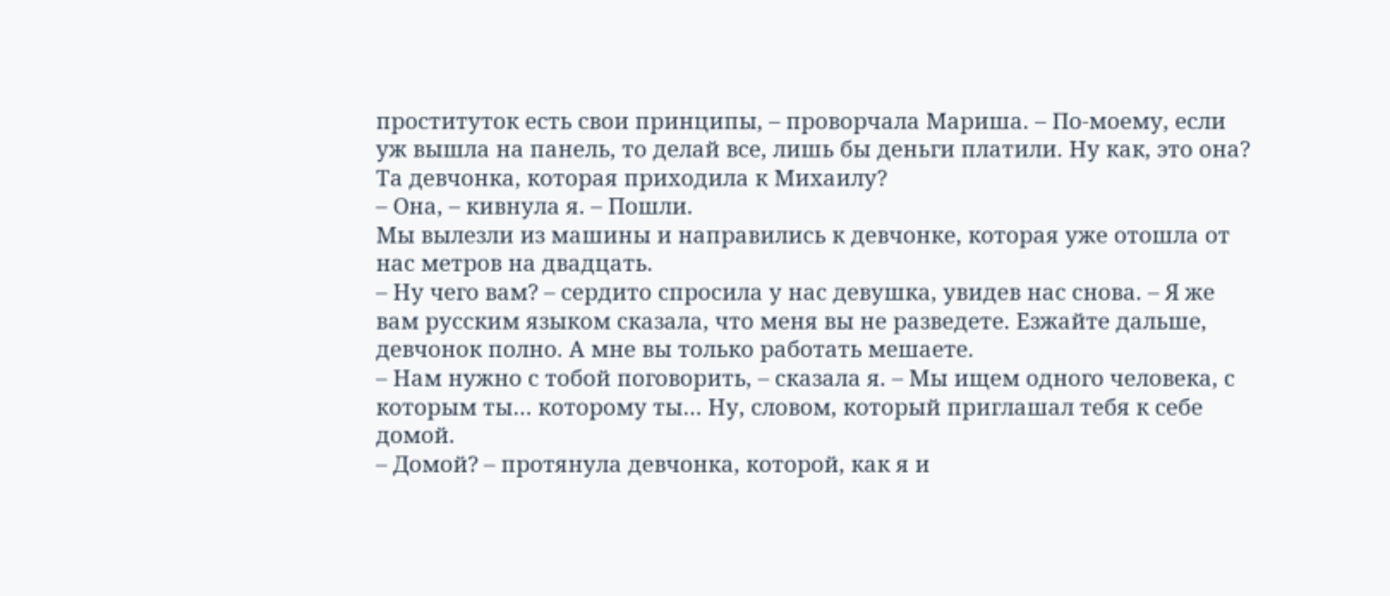проституток есть свои принципы, – проворчала Мариша. – По-моему, если уж вышла на панель, то делай все, лишь бы деньги платили. Ну как, это она? Та девчонка, которая приходила к Михаилу?
– Она, – кивнула я. – Пошли.
Мы вылезли из машины и направились к девчонке, которая уже отошла от нас метров на двадцать.
– Ну чего вам? – сердито спросила у нас девушка, увидев нас снова. – Я же вам русским языком сказала, что меня вы не разведете. Езжайте дальше, девчонок полно. А мне вы только работать мешаете.
– Нам нужно с тобой поговорить, – сказала я. – Мы ищем одного человека, с которым ты… которому ты… Ну, словом, который приглашал тебя к себе домой.
– Домой? – протянула девчонка, которой, как я и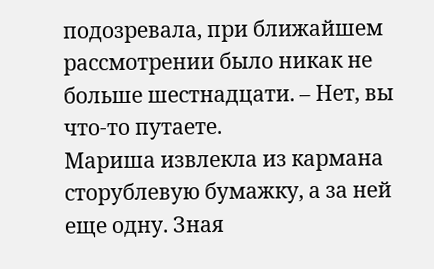подозревала, при ближайшем рассмотрении было никак не больше шестнадцати. – Нет, вы что-то путаете.
Мариша извлекла из кармана сторублевую бумажку, а за ней еще одну. Зная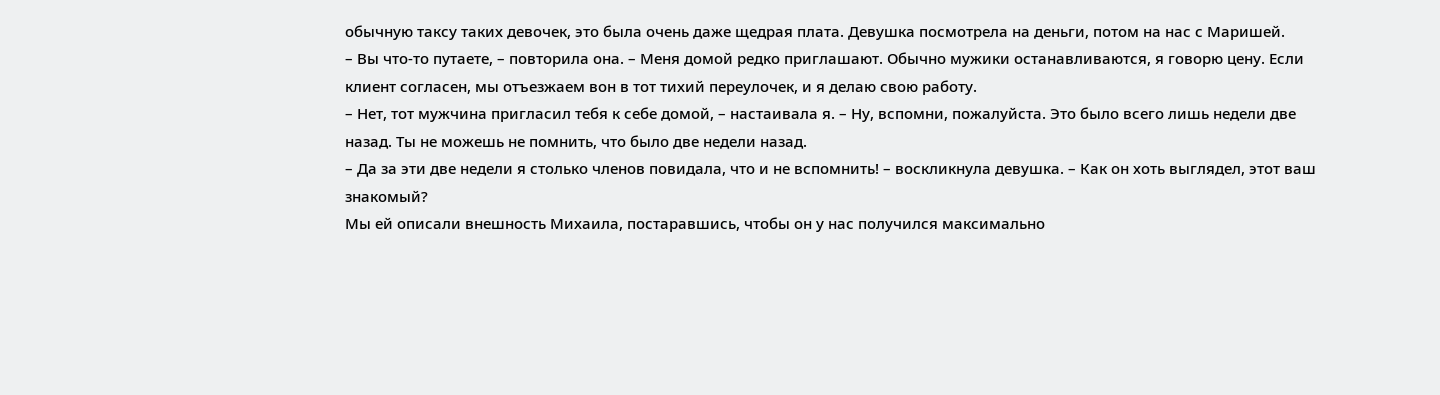обычную таксу таких девочек, это была очень даже щедрая плата. Девушка посмотрела на деньги, потом на нас с Маришей.
– Вы что-то путаете, – повторила она. – Меня домой редко приглашают. Обычно мужики останавливаются, я говорю цену. Если клиент согласен, мы отъезжаем вон в тот тихий переулочек, и я делаю свою работу.
– Нет, тот мужчина пригласил тебя к себе домой, – настаивала я. – Ну, вспомни, пожалуйста. Это было всего лишь недели две назад. Ты не можешь не помнить, что было две недели назад.
– Да за эти две недели я столько членов повидала, что и не вспомнить! – воскликнула девушка. – Как он хоть выглядел, этот ваш знакомый?
Мы ей описали внешность Михаила, постаравшись, чтобы он у нас получился максимально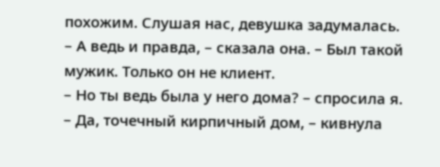похожим. Слушая нас, девушка задумалась.
– А ведь и правда, – сказала она. – Был такой мужик. Только он не клиент.
– Но ты ведь была у него дома? – спросила я.
– Да, точечный кирпичный дом, – кивнула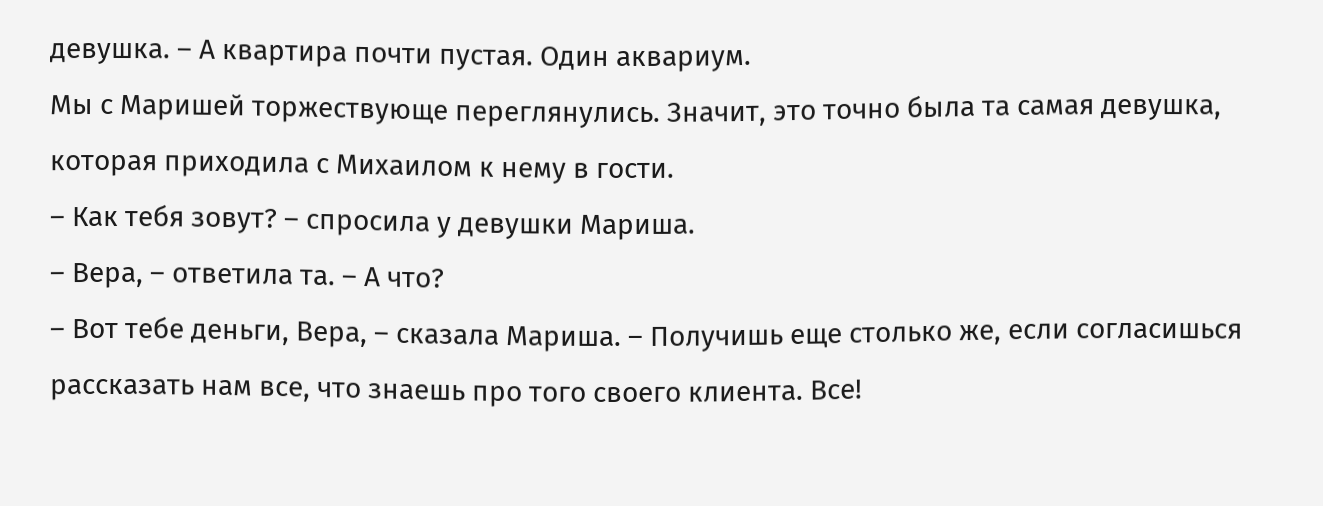девушка. – А квартира почти пустая. Один аквариум.
Мы с Маришей торжествующе переглянулись. Значит, это точно была та самая девушка, которая приходила с Михаилом к нему в гости.
– Как тебя зовут? – спросила у девушки Мариша.
– Вера, – ответила та. – А что?
– Вот тебе деньги, Вера, – сказала Мариша. – Получишь еще столько же, если согласишься рассказать нам все, что знаешь про того своего клиента. Все!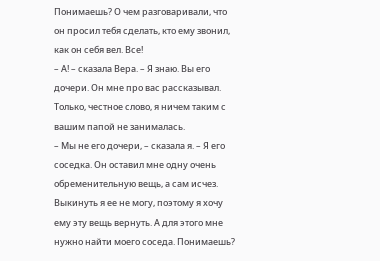Понимаешь? О чем разговаривали, что он просил тебя сделать, кто ему звонил, как он себя вел. Все!
– А! – сказала Вера. – Я знаю. Вы его дочери. Он мне про вас рассказывал. Только, честное слово, я ничем таким с вашим папой не занималась.
– Мы не его дочери, – сказала я. – Я его соседка. Он оставил мне одну очень обременительную вещь, а сам исчез. Выкинуть я ее не могу, поэтому я хочу ему эту вещь вернуть. А для этого мне нужно найти моего соседа. Понимаешь?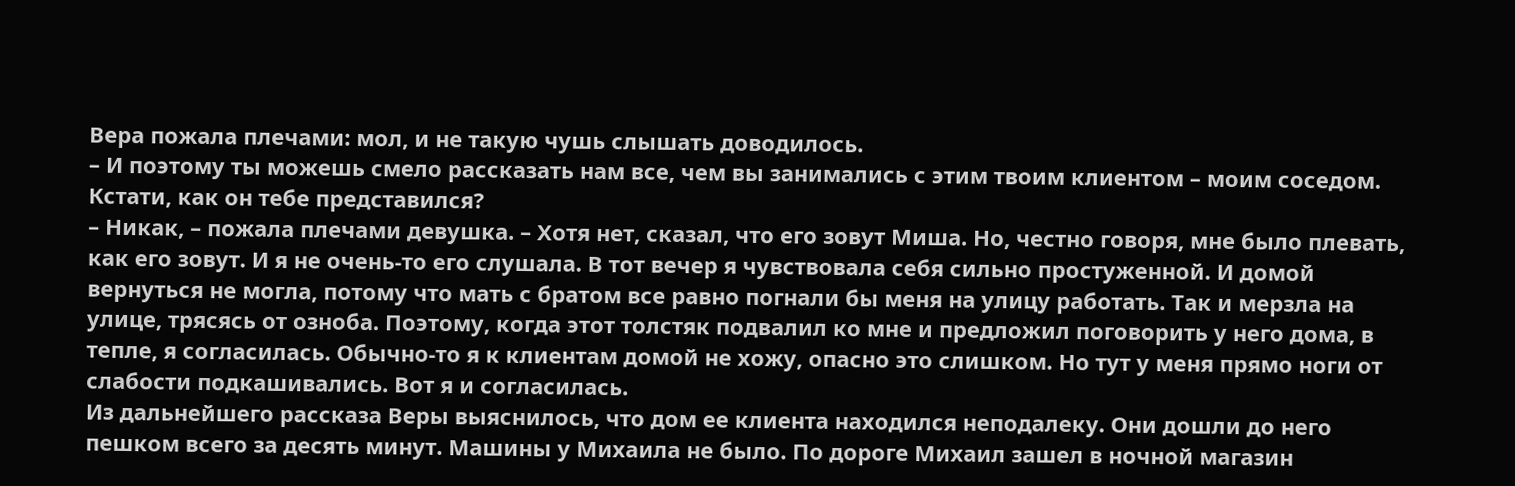Вера пожала плечами: мол, и не такую чушь слышать доводилось.
– И поэтому ты можешь смело рассказать нам все, чем вы занимались с этим твоим клиентом – моим соседом. Кстати, как он тебе представился?
– Никак, – пожала плечами девушка. – Хотя нет, сказал, что его зовут Миша. Но, честно говоря, мне было плевать, как его зовут. И я не очень-то его слушала. В тот вечер я чувствовала себя сильно простуженной. И домой вернуться не могла, потому что мать с братом все равно погнали бы меня на улицу работать. Так и мерзла на улице, трясясь от озноба. Поэтому, когда этот толстяк подвалил ко мне и предложил поговорить у него дома, в тепле, я согласилась. Обычно-то я к клиентам домой не хожу, опасно это слишком. Но тут у меня прямо ноги от слабости подкашивались. Вот я и согласилась.
Из дальнейшего рассказа Веры выяснилось, что дом ее клиента находился неподалеку. Они дошли до него пешком всего за десять минут. Машины у Михаила не было. По дороге Михаил зашел в ночной магазин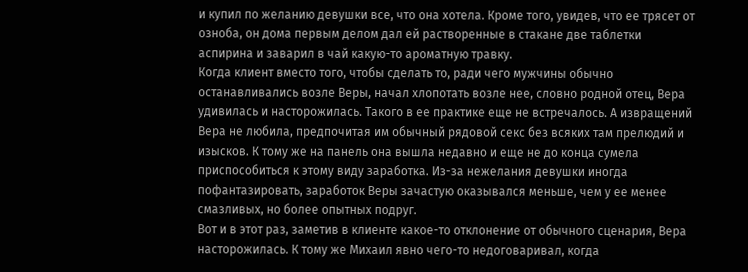и купил по желанию девушки все, что она хотела. Кроме того, увидев, что ее трясет от озноба, он дома первым делом дал ей растворенные в стакане две таблетки аспирина и заварил в чай какую-то ароматную травку.
Когда клиент вместо того, чтобы сделать то, ради чего мужчины обычно останавливались возле Веры, начал хлопотать возле нее, словно родной отец, Вера удивилась и насторожилась. Такого в ее практике еще не встречалось. А извращений Вера не любила, предпочитая им обычный рядовой секс без всяких там прелюдий и изысков. К тому же на панель она вышла недавно и еще не до конца сумела приспособиться к этому виду заработка. Из-за нежелания девушки иногда пофантазировать, заработок Веры зачастую оказывался меньше, чем у ее менее смазливых, но более опытных подруг.
Вот и в этот раз, заметив в клиенте какое-то отклонение от обычного сценария, Вера насторожилась. К тому же Михаил явно чего-то недоговаривал, когда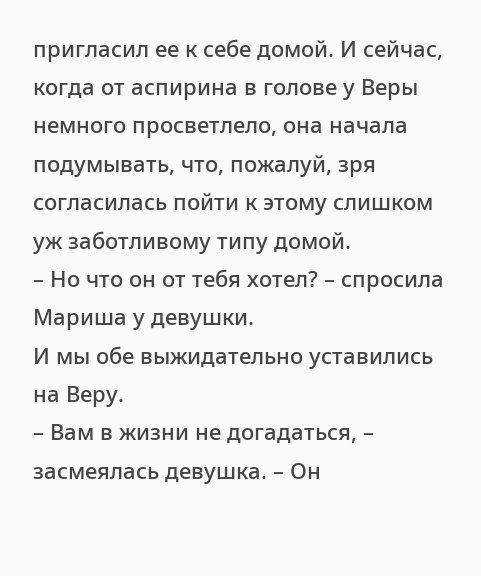пригласил ее к себе домой. И сейчас, когда от аспирина в голове у Веры немного просветлело, она начала подумывать, что, пожалуй, зря согласилась пойти к этому слишком уж заботливому типу домой.
– Но что он от тебя хотел? – спросила Мариша у девушки.
И мы обе выжидательно уставились на Веру.
– Вам в жизни не догадаться, – засмеялась девушка. – Он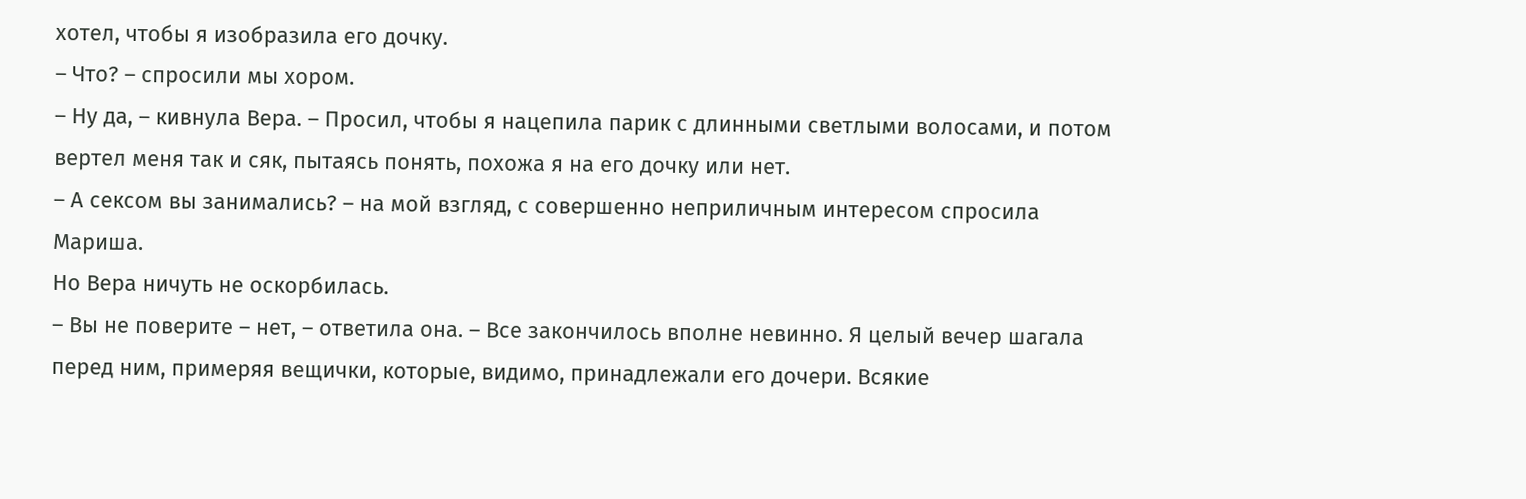хотел, чтобы я изобразила его дочку.
– Что? – спросили мы хором.
– Ну да, – кивнула Вера. – Просил, чтобы я нацепила парик с длинными светлыми волосами, и потом вертел меня так и сяк, пытаясь понять, похожа я на его дочку или нет.
– А сексом вы занимались? – на мой взгляд, с совершенно неприличным интересом спросила Мариша.
Но Вера ничуть не оскорбилась.
– Вы не поверите – нет, – ответила она. – Все закончилось вполне невинно. Я целый вечер шагала перед ним, примеряя вещички, которые, видимо, принадлежали его дочери. Всякие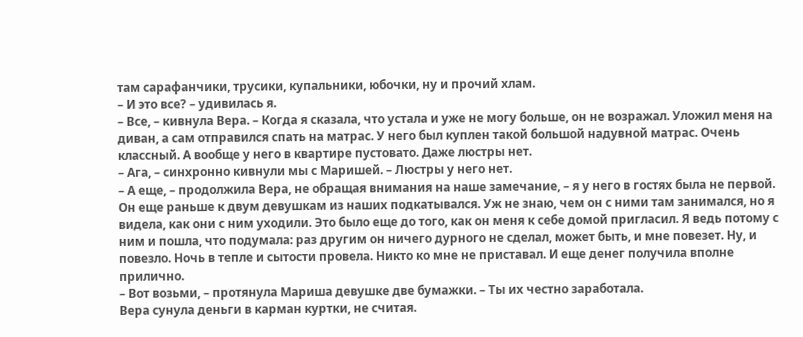там сарафанчики, трусики, купальники, юбочки, ну и прочий хлам.
– И это все? – удивилась я.
– Все, – кивнула Вера. – Когда я сказала, что устала и уже не могу больше, он не возражал. Уложил меня на диван, а сам отправился спать на матрас. У него был куплен такой большой надувной матрас. Очень классный. А вообще у него в квартире пустовато. Даже люстры нет.
– Ага, – синхронно кивнули мы с Маришей. – Люстры у него нет.
– А еще, – продолжила Вера, не обращая внимания на наше замечание, – я у него в гостях была не первой. Он еще раньше к двум девушкам из наших подкатывался. Уж не знаю, чем он с ними там занимался, но я видела, как они с ним уходили. Это было еще до того, как он меня к себе домой пригласил. Я ведь потому с ним и пошла, что подумала: раз другим он ничего дурного не сделал, может быть, и мне повезет. Ну, и повезло. Ночь в тепле и сытости провела. Никто ко мне не приставал. И еще денег получила вполне прилично.
– Вот возьми, – протянула Мариша девушке две бумажки. – Ты их честно заработала.
Вера сунула деньги в карман куртки, не считая.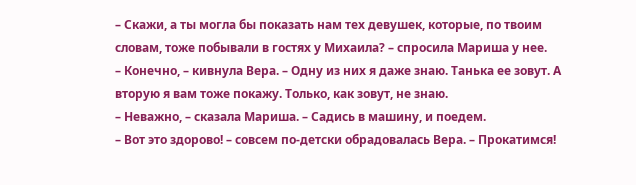– Скажи, а ты могла бы показать нам тех девушек, которые, по твоим словам, тоже побывали в гостях у Михаила? – спросила Мариша у нее.
– Конечно, – кивнула Вера. – Одну из них я даже знаю. Танька ее зовут. А вторую я вам тоже покажу. Только, как зовут, не знаю.
– Неважно, – сказала Мариша. – Садись в машину, и поедем.
– Вот это здорово! – совсем по-детски обрадовалась Вера. – Прокатимся!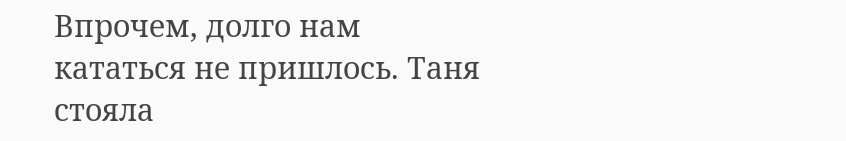Впрочем, долго нам кататься не пришлось. Таня стояла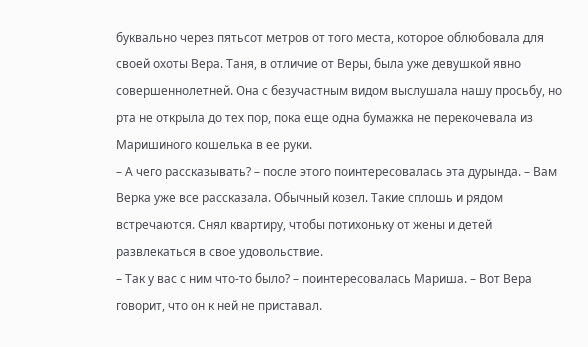буквально через пятьсот метров от того места, которое облюбовала для своей охоты Вера. Таня, в отличие от Веры, была уже девушкой явно совершеннолетней. Она с безучастным видом выслушала нашу просьбу, но рта не открыла до тех пор, пока еще одна бумажка не перекочевала из Маришиного кошелька в ее руки.
– А чего рассказывать? – после этого поинтересовалась эта дурында. – Вам Верка уже все рассказала. Обычный козел. Такие сплошь и рядом встречаются. Снял квартиру, чтобы потихоньку от жены и детей развлекаться в свое удовольствие.
– Так у вас с ним что-то было? – поинтересовалась Мариша. – Вот Вера говорит, что он к ней не приставал.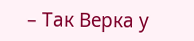– Так Верка у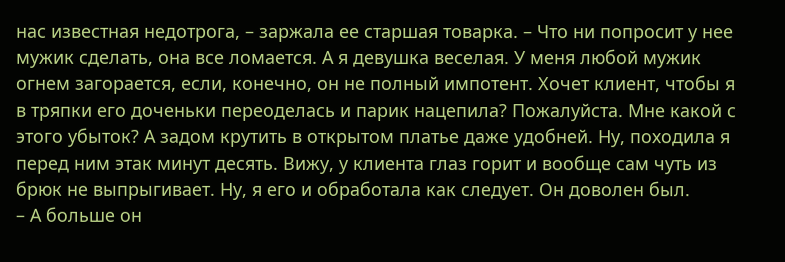нас известная недотрога, – заржала ее старшая товарка. – Что ни попросит у нее мужик сделать, она все ломается. А я девушка веселая. У меня любой мужик огнем загорается, если, конечно, он не полный импотент. Хочет клиент, чтобы я в тряпки его доченьки переоделась и парик нацепила? Пожалуйста. Мне какой с этого убыток? А задом крутить в открытом платье даже удобней. Ну, походила я перед ним этак минут десять. Вижу, у клиента глаз горит и вообще сам чуть из брюк не выпрыгивает. Ну, я его и обработала как следует. Он доволен был.
– А больше он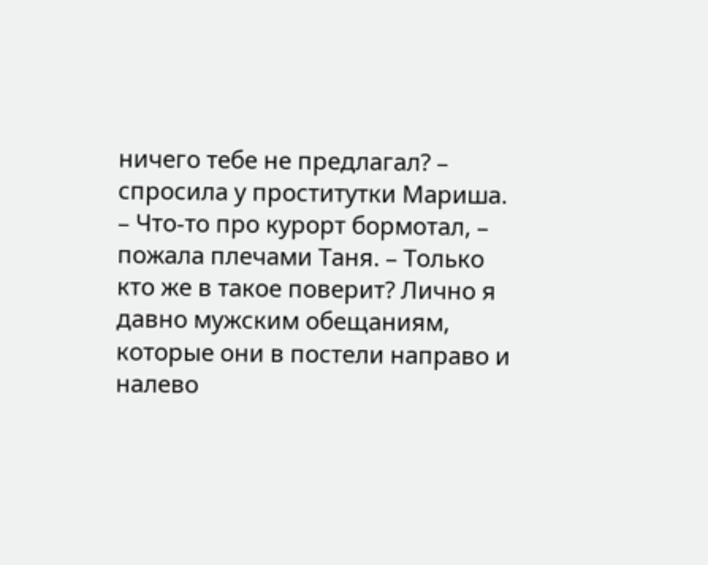ничего тебе не предлагал? – спросила у проститутки Мариша.
– Что-то про курорт бормотал, – пожала плечами Таня. – Только кто же в такое поверит? Лично я давно мужским обещаниям, которые они в постели направо и налево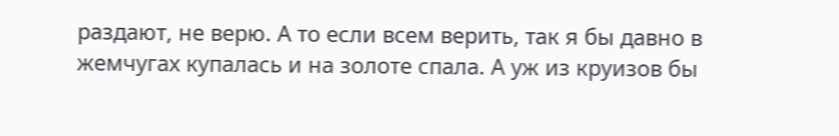раздают, не верю. А то если всем верить, так я бы давно в жемчугах купалась и на золоте спала. А уж из круизов бы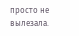просто не вылезала.